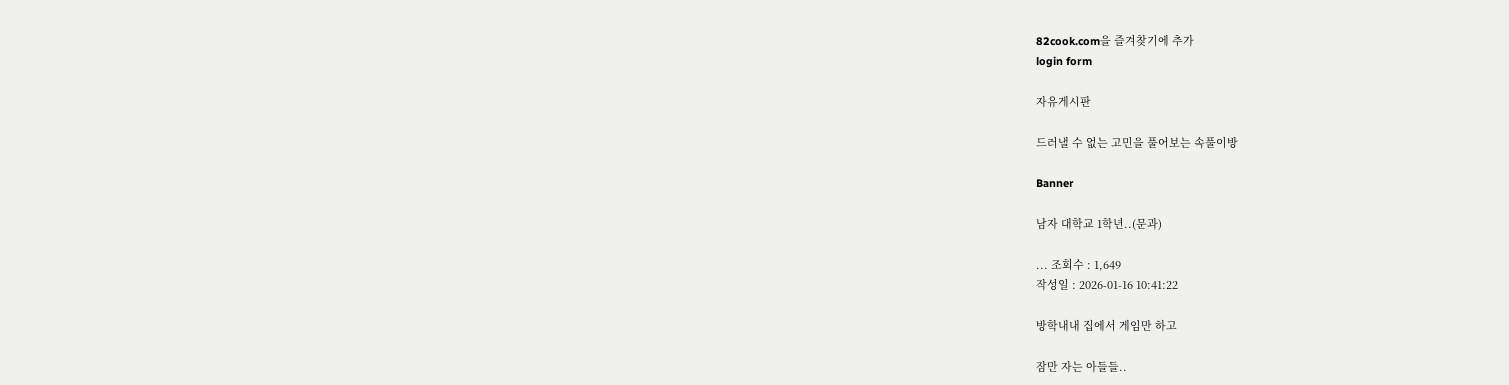82cook.com을 즐겨찾기에 추가
login form

자유게시판

드러낼 수 없는 고민을 풀어보는 속풀이방

Banner

남자 대학교 1학년..(문과)

... 조회수 : 1,649
작성일 : 2026-01-16 10:41:22

방학내내 집에서 게임만 하고

잠만 자는 아들들..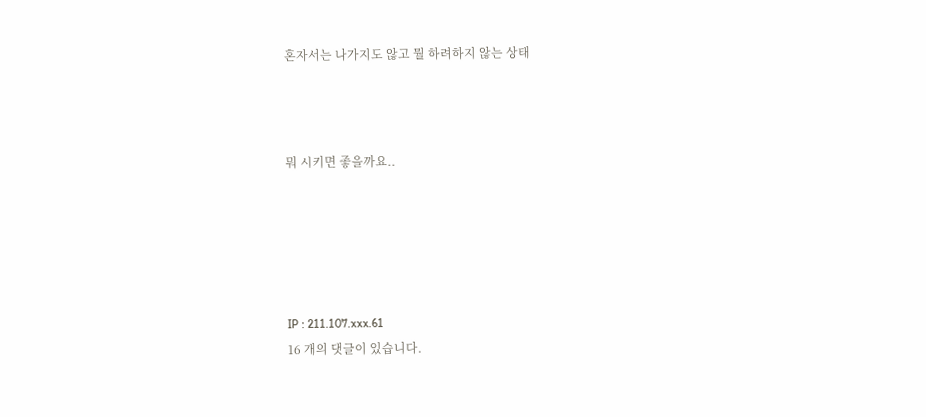혼자서는 나가지도 않고 뭘 하려하지 않는 상태



뭐 시키면 좋을까요..





IP : 211.107.xxx.61
16 개의 댓글이 있습니다.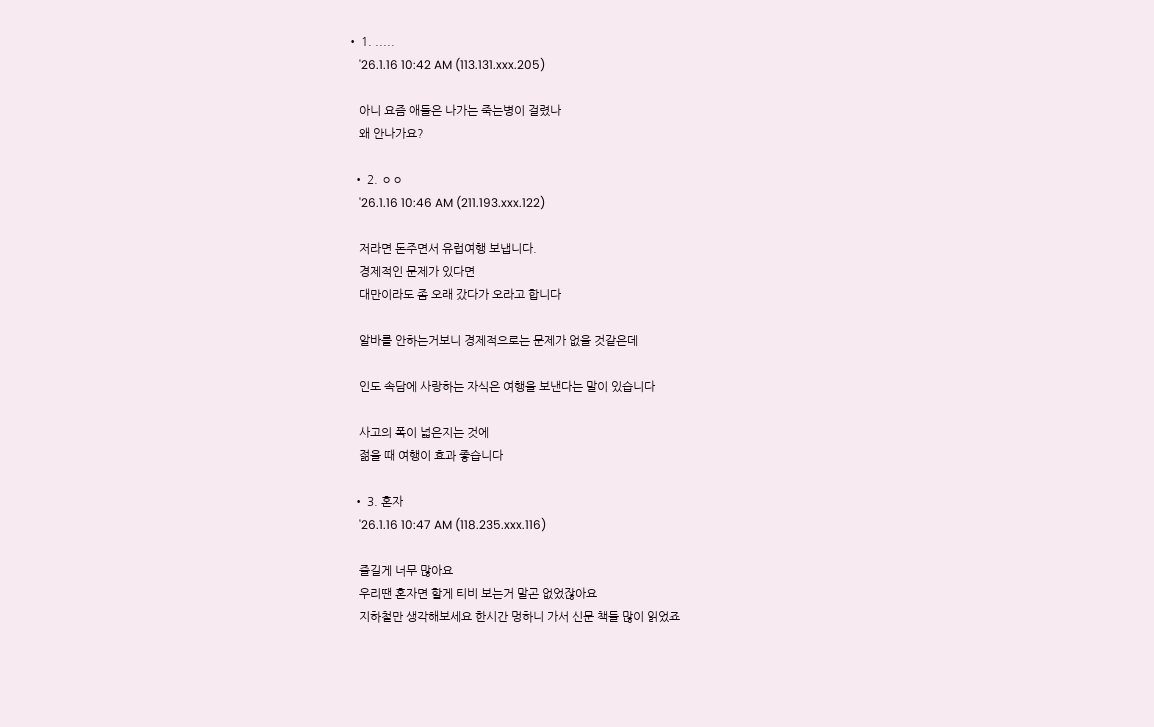• 1. .....
    '26.1.16 10:42 AM (113.131.xxx.205)

    아니 요즘 애들은 나가는 죽는병이 걸렸나
    왜 안나가요?

  • 2. ㅇㅇ
    '26.1.16 10:46 AM (211.193.xxx.122)

    저라면 돈주면서 유럽여행 보냅니다.
    경제적인 문제가 있다면
    대만이라도 좀 오래 갔다가 오라고 합니다

    알바를 안하는거보니 경제적으로는 문제가 없을 것같은데

    인도 속담에 사랑하는 자식은 여행을 보낸다는 말이 있습니다

    사고의 폭이 넓은지는 것에
    젊을 때 여행이 효과 좋습니다

  • 3. 혼자
    '26.1.16 10:47 AM (118.235.xxx.116)

    즐길게 너무 많아요
    우리땐 혼자면 할게 티비 보는거 말곤 없었잖아요
    지하철만 생각해보세요 한시간 멍하니 가서 신문 책들 많이 읽었죠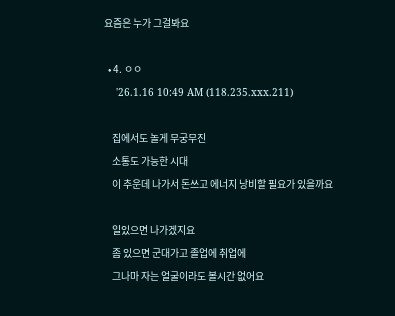요즘은 누가 그걸봐요

  • 4. ㅇㅇ
    '26.1.16 10:49 AM (118.235.xxx.211)

    집에서도 놀게 무궁무진
    소통도 가능한 시대
    이 추운데 나가서 돈쓰고 에너지 낭비할 필요가 있을까요

    일있으면 나가겠지요
    좀 있으면 군대가고 졸업에 취업에
    그나마 자는 얼굴이라도 볼시간 없어요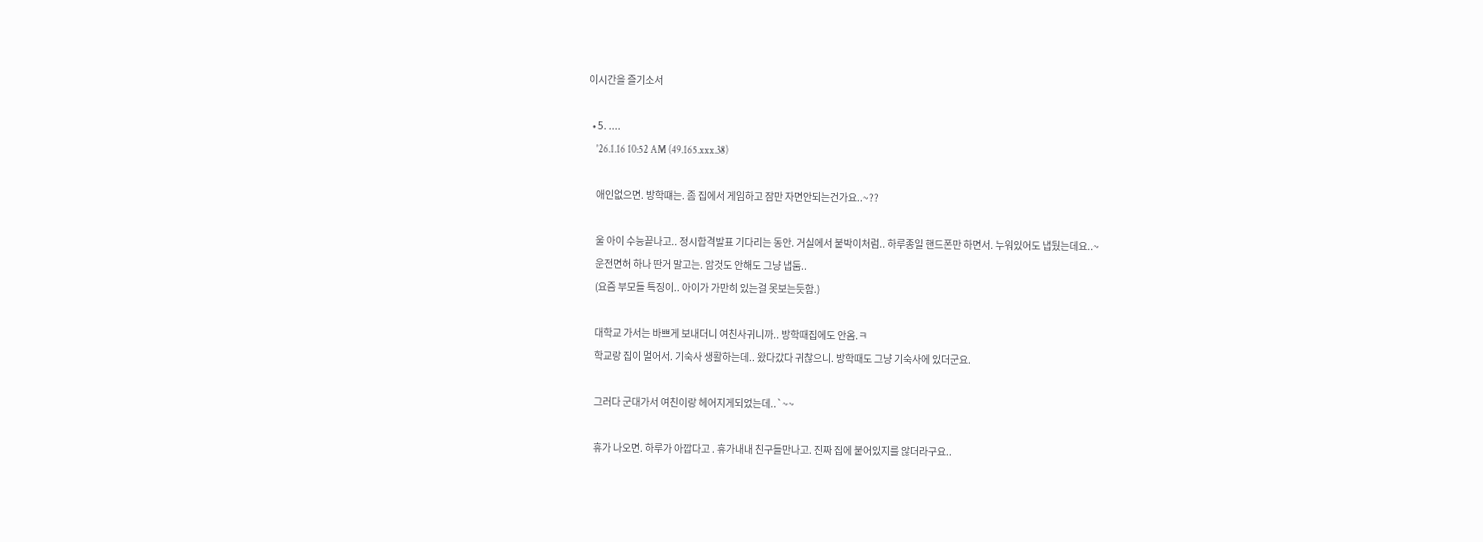이시간을 즐기소서

  • 5. ....
    '26.1.16 10:52 AM (49.165.xxx.38)

    애인없으면. 방학떄는. 좀 집에서 게임하고 잠만 자면안되는건가요..~??

    울 아이 수능끝나고.. 정시합격발표 기다리는 동안. 거실에서 붙박이처럼.. 하루종일 핸드폰만 하면서. 누워있어도 냅뒀는데요..~
    운전면허 하나 딴거 말고는. 암것도 안해도 그냥 냅둠..
    (요즘 부모들 특징이.. 아이가 가만히 있는걸 못보는듯함.)

    대학교 가서는 바쁘게 보내더니 여친사귀니까.. 방학때집에도 안옴.ㅋ
    학교랑 집이 멀어서. 기숙사 생활하는데.. 왔다갔다 귀찮으니. 방학때도 그냥 기숙사에 있더군요.

    그러다 군대가서 여친이랑 헤어지게되었는데..`~~

    휴가 나오면. 하루가 아깝다고 . 휴가내내 친구들만나고. 진짜 집에 붙어있지를 않더라구요..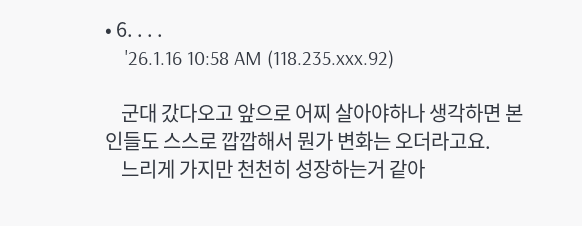• 6. . . .
    '26.1.16 10:58 AM (118.235.xxx.92)

    군대 갔다오고 앞으로 어찌 살아야하나 생각하면 본인들도 스스로 깝깝해서 뭔가 변화는 오더라고요.
    느리게 가지만 천천히 성장하는거 같아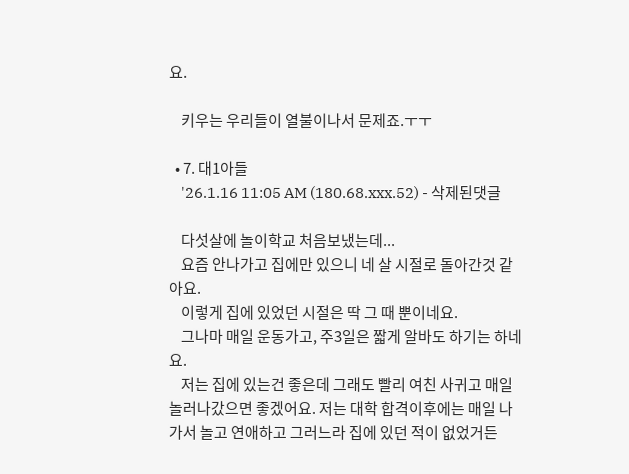요.

    키우는 우리들이 열불이나서 문제죠.ㅜㅜ

  • 7. 대1아들
    '26.1.16 11:05 AM (180.68.xxx.52) - 삭제된댓글

    다섯살에 놀이학교 처음보냈는데...
    요즘 안나가고 집에만 있으니 네 살 시절로 돌아간것 같아요.
    이렇게 집에 있었던 시절은 딱 그 때 뿐이네요.
    그나마 매일 운동가고, 주3일은 짧게 알바도 하기는 하네요.
    저는 집에 있는건 좋은데 그래도 빨리 여친 사귀고 매일 놀러나갔으면 좋겠어요. 저는 대학 합격이후에는 매일 나가서 놀고 연애하고 그러느라 집에 있던 적이 없었거든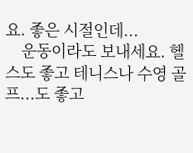요. 좋은 시절인데...
    운동이라도 보내세요. 헬스도 좋고 테니스나 수영 골프...도 좋고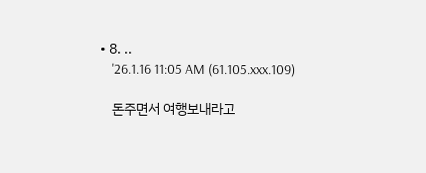• 8. ..
    '26.1.16 11:05 AM (61.105.xxx.109)

    돈주면서 여행보내라고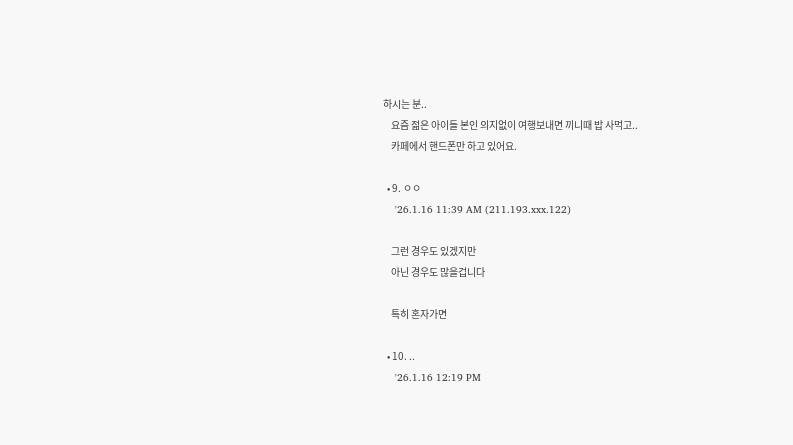하시는 분..
    요즘 젊은 아이들 본인 의지없이 여행보내면 끼니때 밥 사먹고..
    카페에서 핸드폰만 하고 있어요.

  • 9. ㅇㅇ
    '26.1.16 11:39 AM (211.193.xxx.122)

    그런 경우도 있겠지만
    아닌 경우도 많을겁니다

    특히 혼자가면

  • 10. ..
    '26.1.16 12:19 PM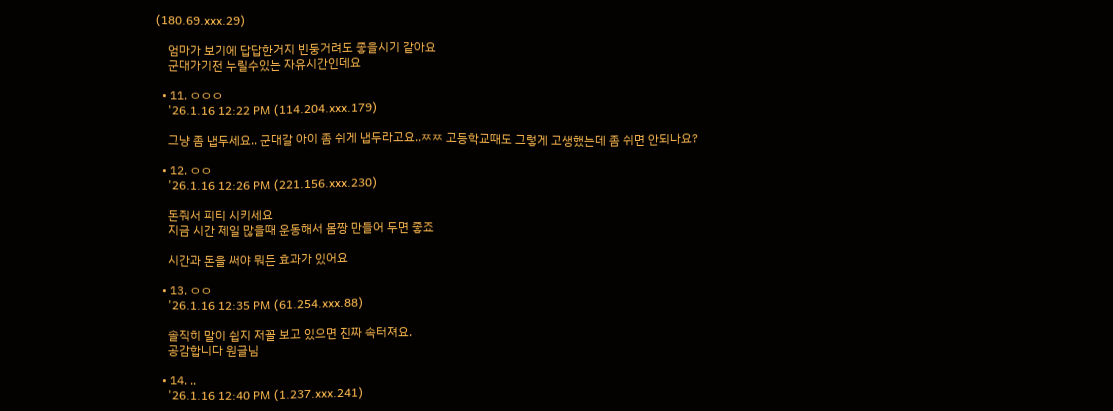(180.69.xxx.29)

    엄마가 보기에 답답한거지 빈둥거려도 좋을시기 같아요
    군대가기전 누릴수있는 자유시간인데요

  • 11. ㅇㅇㅇ
    '26.1.16 12:22 PM (114.204.xxx.179)

    그냥 좀 냅두세요.. 군대갈 아이 좀 쉬게 냅두라고요..ㅉㅉ 고등학교때도 그렇게 고생했는데 좀 쉬면 안되나요?

  • 12. ㅇㅇ
    '26.1.16 12:26 PM (221.156.xxx.230)

    돈줘서 피티 시키세요
    지금 시간 제일 많을때 운동해서 몸짱 만들어 두면 좋죠

    시간과 돈을 써야 뭐든 효과가 있어요

  • 13. ㅇㅇ
    '26.1.16 12:35 PM (61.254.xxx.88)

    솔직히 말이 쉽지 저꼴 보고 있으면 진짜 속터져요.
    공감합니다 원글님

  • 14. ..
    '26.1.16 12:40 PM (1.237.xxx.241)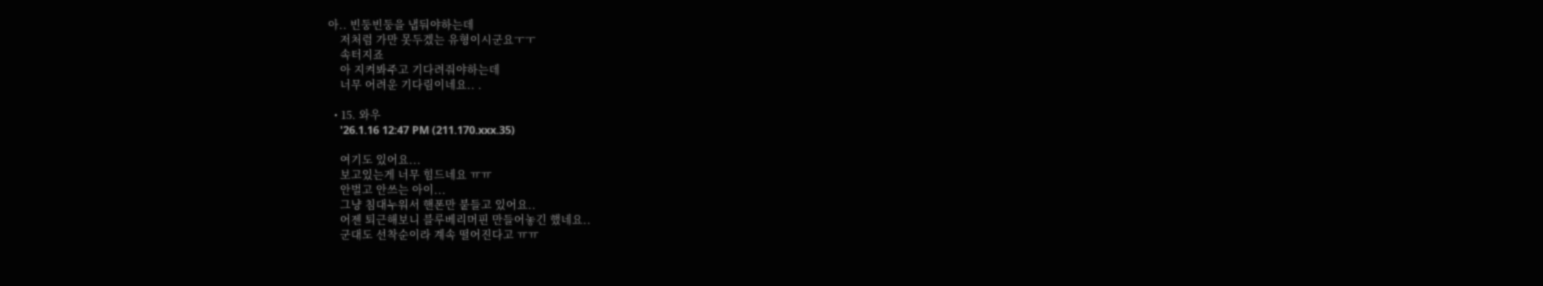아.. 빈둥빈둥을 냅둬야하는데
    저처럼 가만 못두겠는 유형이시군요ㅜㅜ
    속터지죠
    아 지켜봐주고 기다려줘야하는데
    너무 어려운 기다림이네요.. .

  • 15. 와우
    '26.1.16 12:47 PM (211.170.xxx.35)

    여기도 있어요...
    보고있는게 너무 힘드네요 ㅠㅠ
    안벌고 안쓰는 아이...
    그냥 침대누워서 핸폰만 붙들고 있어요..
    어젠 퇴근해보니 블루베리머핀 만들어놓긴 했네요..
    군대도 선착순이라 계속 떨어진다고 ㅠㅠ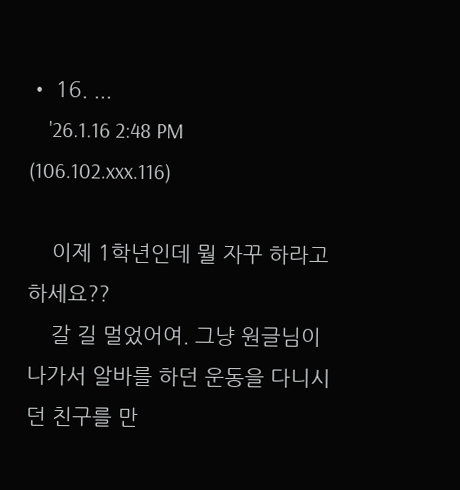• 16. ...
    '26.1.16 2:48 PM (106.102.xxx.116)

    이제 1학년인데 뭘 자꾸 하라고 하세요??
    갈 길 멀었어여. 그냥 원글님이 나가서 알바를 하던 운동을 다니시던 친구를 만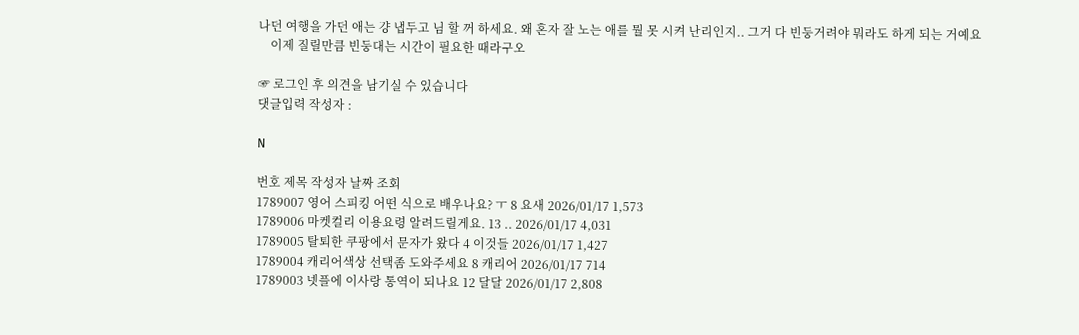나던 여행을 가던 애는 걍 냅두고 님 할 꺼 하세요. 왜 혼자 잘 노는 애를 뭘 못 시켜 난리인지.. 그거 다 빈둥거려야 뭐라도 하게 되는 거예요
    이제 질릴만큼 빈둥대는 시간이 필요한 때라구오

☞ 로그인 후 의견을 남기실 수 있습니다
댓글입력 작성자 :

N

번호 제목 작성자 날짜 조회
1789007 영어 스피킹 어떤 식으로 배우나요? ㅜ 8 요새 2026/01/17 1,573
1789006 마켓컬리 이용요령 알려드릴게요. 13 .. 2026/01/17 4,031
1789005 탈퇴한 쿠팡에서 문자가 왔다 4 이것들 2026/01/17 1,427
1789004 캐리어색상 선택좀 도와주세요 8 캐리어 2026/01/17 714
1789003 넷플에 이사랑 통역이 되나요 12 달달 2026/01/17 2,808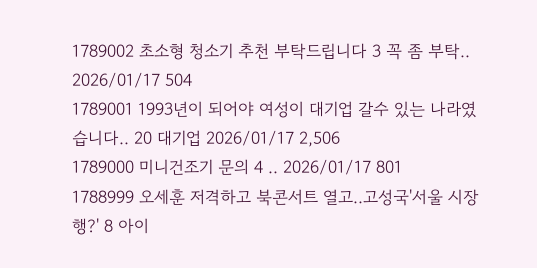1789002 초소형 청소기 추천 부탁드립니다 3 꼭 좀 부탁.. 2026/01/17 504
1789001 1993년이 되어야 여성이 대기업 갈수 있는 나라였습니다.. 20 대기업 2026/01/17 2,506
1789000 미니건조기 문의 4 .. 2026/01/17 801
1788999 오세훈 저격하고 북콘서트 열고..고성국'서울 시장행?' 8 아이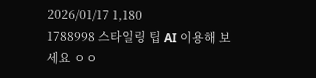2026/01/17 1,180
1788998 스타일링 팁 AI 이용해 보세요 ㅇㅇ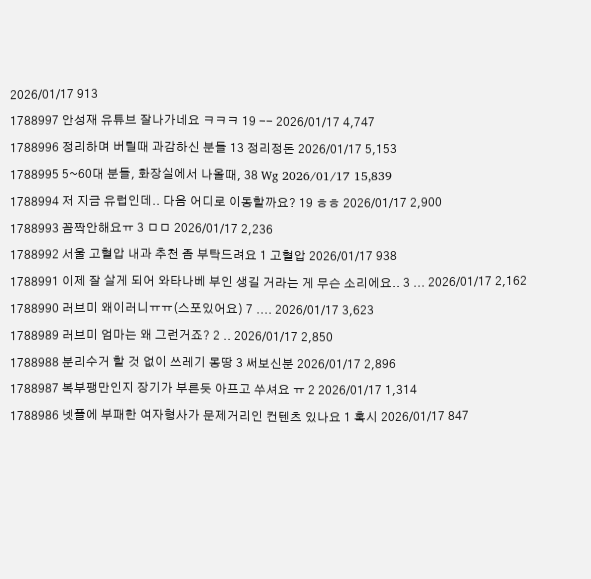2026/01/17 913
1788997 안성재 유튜브 잘나가네요 ㅋㅋㅋ 19 -- 2026/01/17 4,747
1788996 정리하며 버릴때 과감하신 분들 13 정리정돈 2026/01/17 5,153
1788995 5~60대 분들, 화장실에서 나올때, 38 Wg 2026/01/17 15,839
1788994 저 지금 유럽인데.. 다음 어디로 이동할까요? 19 ㅎㅎ 2026/01/17 2,900
1788993 꼼짝안해요ㅠ 3 ㅁㅁ 2026/01/17 2,236
1788992 서울 고혈압 내과 추천 좀 부탁드려요 1 고혈압 2026/01/17 938
1788991 이제 잘 살게 되어 와타나베 부인 생길 거라는 게 무슨 소리에요.. 3 ... 2026/01/17 2,162
1788990 러브미 왜이러니ㅠㅠ(스포있어요) 7 .... 2026/01/17 3,623
1788989 러브미 엄마는 왜 그런거죠? 2 .. 2026/01/17 2,850
1788988 분리수거 할 것 없이 쓰레기 몽땅 3 써보신분 2026/01/17 2,896
1788987 복부팽만인지 장기가 부른듯 아프고 쑤셔요 ㅠ 2 2026/01/17 1,314
1788986 넷플에 부패한 여자형사가 문제거리인 컨텐츠 있나요 1 혹시 2026/01/17 847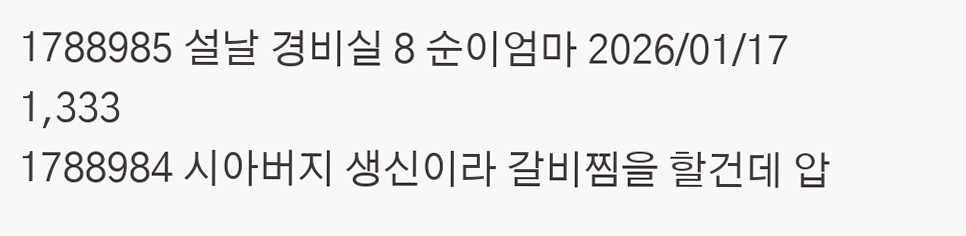1788985 설날 경비실 8 순이엄마 2026/01/17 1,333
1788984 시아버지 생신이라 갈비찜을 할건데 압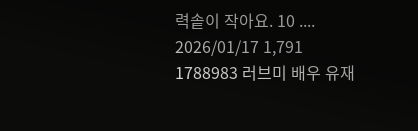력솥이 작아요. 10 .... 2026/01/17 1,791
1788983 러브미 배우 유재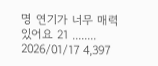명 연기가 너무 매력있어요 21 ........ 2026/01/17 4,397